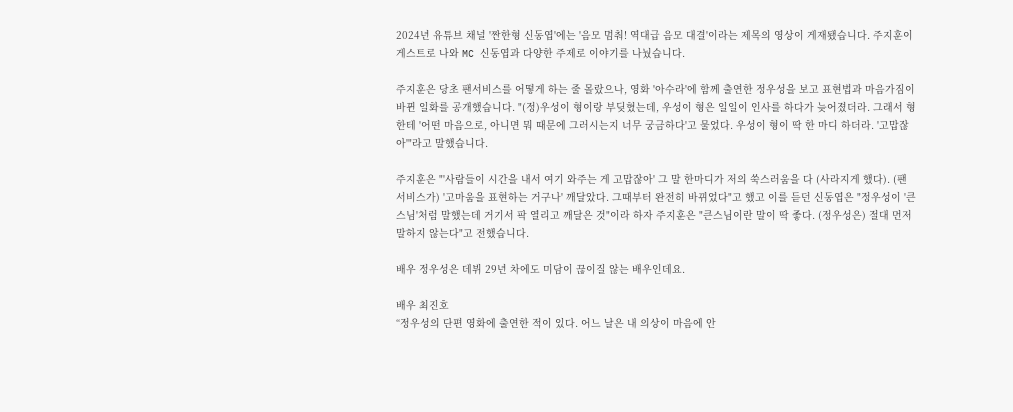2024년 유튜브 채널 '짠한형 신동엽'에는 '음모 멈춰! 역대급 음모 대결'이라는 제목의 영상이 게재됐습니다. 주지훈이 게스트로 나와 MC 신동엽과 다양한 주제로 이야기를 나눴습니다.

주지훈은 당초 팬서비스를 어떻게 하는 줄 몰랐으나, 영화 '아수라'에 함께 출연한 정우성을 보고 표현법과 마음가짐이 바뀐 일화를 공개했습니다. "(정)우성이 형이랑 부딪혔는데, 우성이 형은 일일이 인사를 하다가 늦어졌더라. 그래서 형한테 '어떤 마음으로, 아니면 뭐 때문에 그러시는지 너무 궁금하다'고 물었다. 우성이 형이 딱 한 마디 하더라. '고맙잖아'"라고 말했습니다.

주지훈은 "'사람들이 시간을 내서 여기 와주는 게 고맙잖아' 그 말 한마디가 저의 쑥스러움을 다 (사라지게 했다). (팬서비스가) '고마움을 표현하는 거구나' 깨달았다. 그때부터 완전히 바뀌었다"고 했고 이를 듣던 신동엽은 "정우성이 '큰스님'처럼 말했는데 거기서 팍 열리고 깨달은 것"이라 하자 주지훈은 "큰스님이란 말이 딱 좋다. (정우성은) 절대 먼저 말하지 않는다"고 전했습니다.

배우 정우성은 데뷔 29년 차에도 미담이 끊이질 않는 배우인데요.

배우 최진호
“정우성의 단편 영화에 출연한 적이 있다. 어느 날은 내 의상이 마음에 안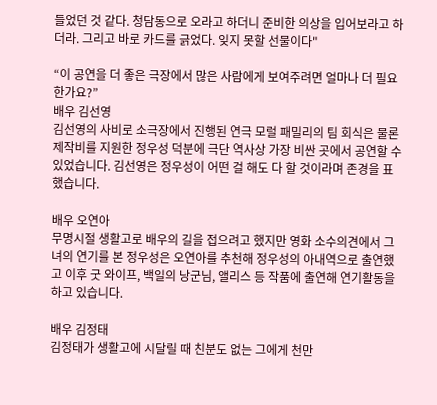들었던 것 같다. 청담동으로 오라고 하더니 준비한 의상을 입어보라고 하더라. 그리고 바로 카드를 긁었다. 잊지 못할 선물이다"

“이 공연을 더 좋은 극장에서 많은 사람에게 보여주려면 얼마나 더 필요한가요?”
배우 김선영
김선영의 사비로 소극장에서 진행된 연극 모럴 패밀리의 팀 회식은 물론 제작비를 지원한 정우성 덕분에 극단 역사상 가장 비싼 곳에서 공연할 수 있었습니다. 김선영은 정우성이 어떤 걸 해도 다 할 것이라며 존경을 표했습니다.

배우 오연아
무명시절 생활고로 배우의 길을 접으려고 했지만 영화 소수의견에서 그녀의 연기를 본 정우성은 오연아를 추천해 정우성의 아내역으로 출연했고 이후 굿 와이프, 백일의 낭군님, 앨리스 등 작품에 출연해 연기활동을 하고 있습니다.

배우 김정태
김정태가 생활고에 시달릴 때 친분도 없는 그에게 천만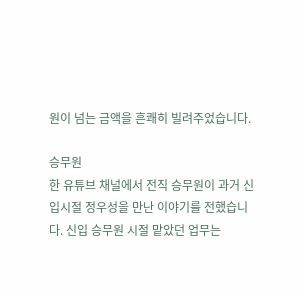원이 넘는 금액을 흔쾌히 빌려주었습니다.

승무원
한 유튜브 채널에서 전직 승무원이 과거 신입시절 정우성을 만난 이야기를 전했습니다. 신입 승무원 시절 맡았던 업무는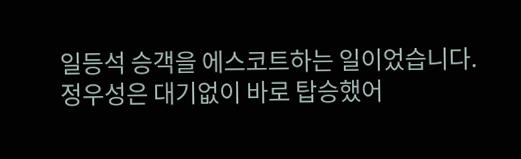일등석 승객을 에스코트하는 일이었습니다. 정우성은 대기없이 바로 탑승했어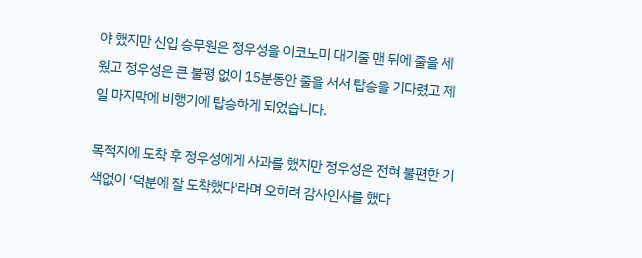야 했지만 신입 승무원은 정우성을 이코노미 대기줄 맨 뒤에 줄을 세웠고 정우성은 큰 불평 없이 15분동안 줄을 서서 탑승을 기다렸고 제일 마지막에 비행기에 탑승하게 되었습니다.

목적지에 도착 후 정우성에게 사과를 했지만 정우성은 전혀 불편한 기색없이 ‘덕분에 잘 도착했다'라며 오히려 감사인사를 했다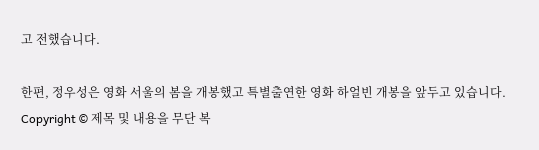고 전했습니다.

한편, 정우성은 영화 서울의 봄을 개봉했고 특별출연한 영화 하얼빈 개봉을 앞두고 있습니다.
Copyright © 제목 및 내용을 무단 복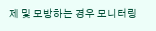제 및 모방하는 경우 모니터링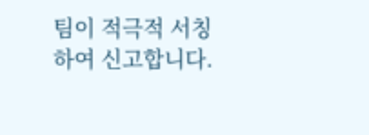팀이 적극적 서칭하여 신고합니다.